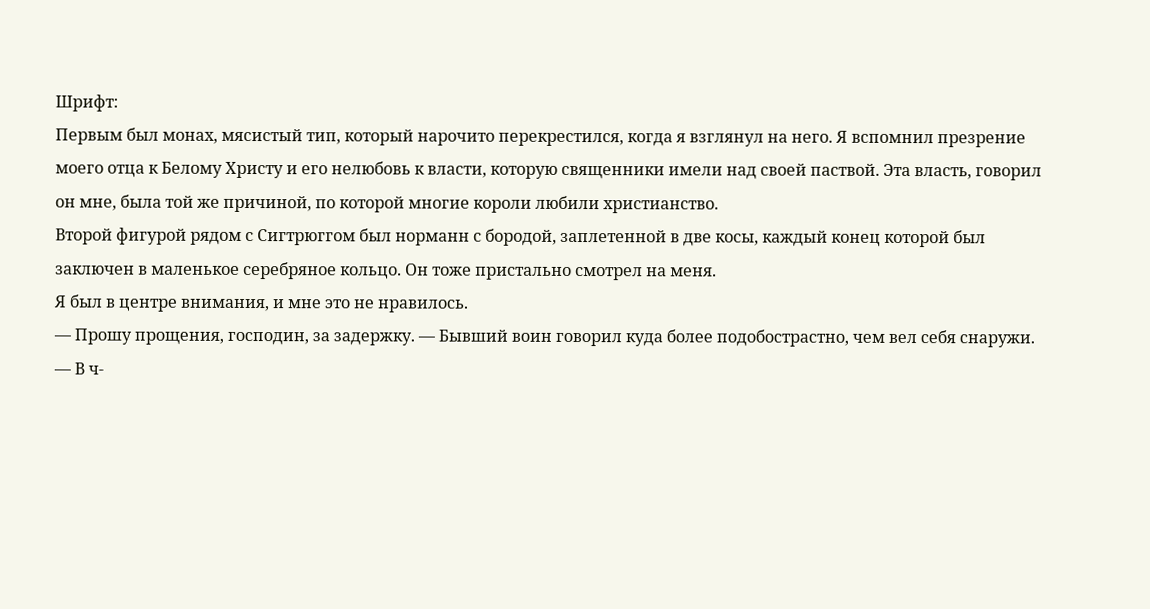Шрифт:
Первым был монах, мясистый тип, который нарочито перекрестился, когда я взглянул на него. Я вспомнил презрение моего отца к Белому Христу и его нелюбовь к власти, которую священники имели над своей паствой. Эта власть, говорил он мне, была той же причиной, по которой многие короли любили христианство.
Второй фигурой рядом с Сигтрюггом был норманн с бородой, заплетенной в две косы, каждый конец которой был заключен в маленькое серебряное кольцо. Он тоже пристально смотрел на меня.
Я был в центре внимания, и мне это не нравилось.
— Прошу прощения, господин, за задержку. — Бывший воин говорил куда более подобострастно, чем вел себя снаружи.
— В ч-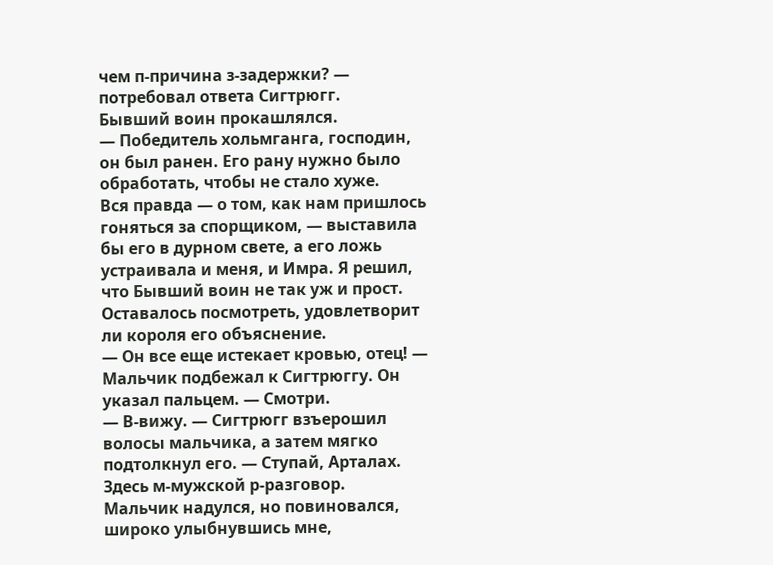чем п-причина з-задержки? — потребовал ответа Сигтрюгг.
Бывший воин прокашлялся.
— Победитель хольмганга, господин, он был ранен. Его рану нужно было обработать, чтобы не стало хуже.
Вся правда — о том, как нам пришлось гоняться за спорщиком, — выставила бы его в дурном свете, а его ложь устраивала и меня, и Имра. Я решил, что Бывший воин не так уж и прост. Оставалось посмотреть, удовлетворит ли короля его объяснение.
— Он все еще истекает кровью, отец! — Мальчик подбежал к Сигтрюггу. Он указал пальцем. — Смотри.
— В-вижу. — Сигтрюгг взъерошил волосы мальчика, а затем мягко подтолкнул его. — Ступай, Арталах. Здесь м-мужской р-разговор.
Мальчик надулся, но повиновался, широко улыбнувшись мне,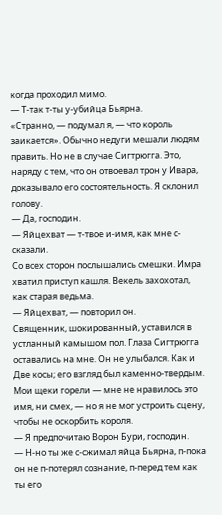когда проходил мимо.
— Т-так т-ты у-убийца Бьярна.
«Странно, — подумал я, — что король заикается». Обычно недуги мешали людям править. Но не в случае Сигтрюгга. Это, наряду с тем, что он отвоевал трон у Ивара, доказывало его состоятельность. Я склонил голову.
— Да, господин.
— Яйцехват — т-твое и-имя, как мне с-сказали.
Со всех сторон послышались смешки. Имра хватил приступ кашля. Векель захохотал, как старая ведьма.
— Яйцехват, — повторил он.
Священник, шокированный, уставился в устланный камышом пол. Глаза Сигтрюгга оставались на мне. Он не улыбался. Как и Две косы; его взгляд был каменно-твердым.
Мои щеки горели — мне не нравилось это имя, ни смех, — но я не мог устроить сцену, чтобы не оскорбить короля.
— Я предпочитаю Ворон Бури, господин.
— Н-но ты же с-сжимал яйца Бьярна, п-пока он не п-потерял сознание, п-перед тем как ты его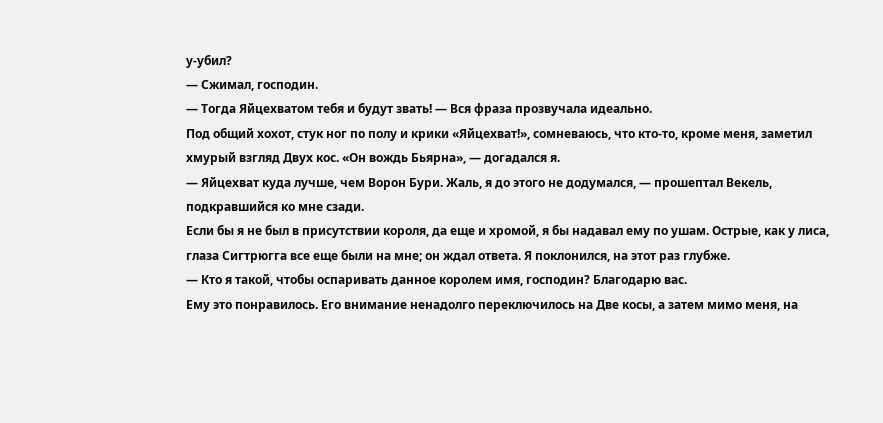у-убил?
— Сжимал, господин.
— Тогда Яйцехватом тебя и будут звать! — Вся фраза прозвучала идеально.
Под общий хохот, стук ног по полу и крики «Яйцехват!», сомневаюсь, что кто-то, кроме меня, заметил хмурый взгляд Двух кос. «Он вождь Бьярна», — догадался я.
— Яйцехват куда лучше, чем Ворон Бури. Жаль, я до этого не додумался, — прошептал Векель, подкравшийся ко мне сзади.
Если бы я не был в присутствии короля, да еще и хромой, я бы надавал ему по ушам. Острые, как у лиса, глаза Сигтрюгга все еще были на мне; он ждал ответа. Я поклонился, на этот раз глубже.
— Кто я такой, чтобы оспаривать данное королем имя, господин? Благодарю вас.
Ему это понравилось. Его внимание ненадолго переключилось на Две косы, а затем мимо меня, на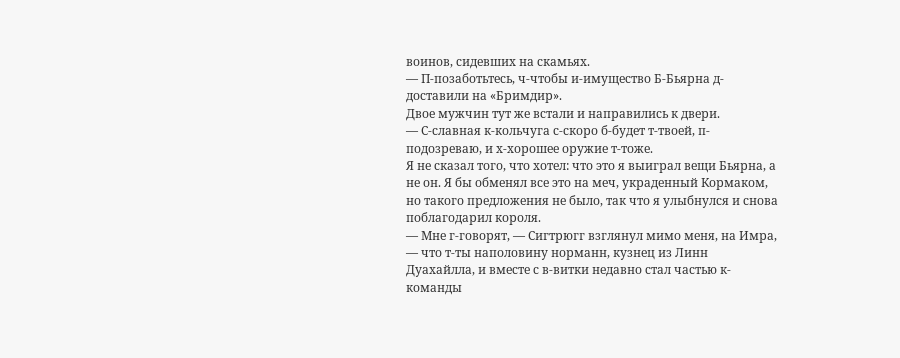воинов, сидевших на скамьях.
— П-позаботьтесь, ч-чтобы и-имущество Б-Бьярна д-доставили на «Бримдир».
Двое мужчин тут же встали и направились к двери.
— С-славная к-кольчуга с-скоро б-будет т-твоей, п-подозреваю, и х-хорошее оружие т-тоже.
Я не сказал того, что хотел: что это я выиграл вещи Бьярна, а не он. Я бы обменял все это на меч, украденный Кормаком, но такого предложения не было, так что я улыбнулся и снова поблагодарил короля.
— Мне г-говорят, — Сигтрюгг взглянул мимо меня, на Имра, — что т-ты наполовину норманн, кузнец из Линн Дуахайлла, и вместе с в-витки недавно стал частью к-команды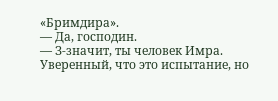«Бримдира».
— Да, господин.
— З-значит, ты человек Имра.
Уверенный, что это испытание, но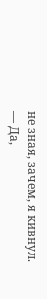не зная, зачем, я кивнул.
— Да,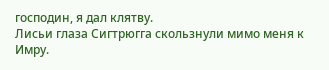господин, я дал клятву.
Лисьи глаза Сигтрюгга скользнули мимо меня к Имру.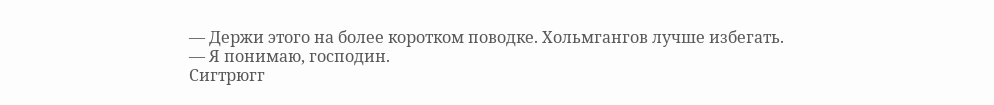— Держи этого на более коротком поводке. Хольмгангов лучше избегать.
— Я понимаю, господин.
Сигтрюгг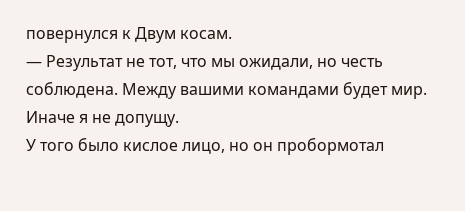повернулся к Двум косам.
— Результат не тот, что мы ожидали, но честь соблюдена. Между вашими командами будет мир. Иначе я не допущу.
У того было кислое лицо, но он пробормотал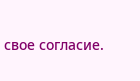свое согласие.